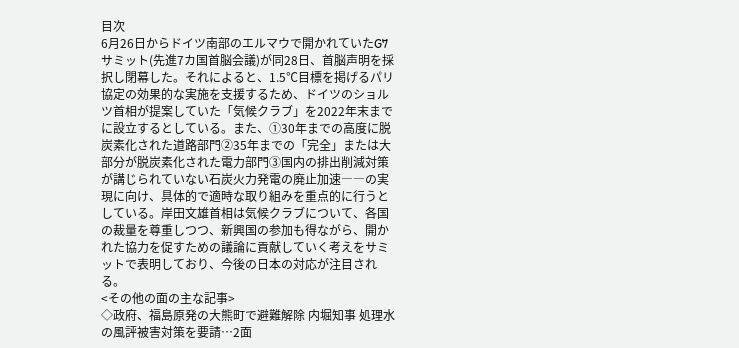目次
6月26日からドイツ南部のエルマウで開かれていたG7サミット(先進7カ国首脳会議)が同28日、首脳声明を採択し閉幕した。それによると、1.5℃目標を掲げるパリ協定の効果的な実施を支援するため、ドイツのショルツ首相が提案していた「気候クラブ」を2022年末までに設立するとしている。また、①30年までの高度に脱炭素化された道路部門②35年までの「完全」または大部分が脱炭素化された電力部門③国内の排出削減対策が講じられていない石炭火力発電の廃止加速――の実現に向け、具体的で適時な取り組みを重点的に行うとしている。岸田文雄首相は気候クラブについて、各国の裁量を尊重しつつ、新興国の参加も得ながら、開かれた協力を促すための議論に貢献していく考えをサミットで表明しており、今後の日本の対応が注目される。
<その他の面の主な記事>
◇政府、福島原発の大熊町で避難解除 内堀知事 処理水の風評被害対策を要請…2面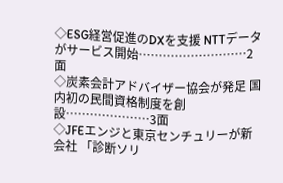◇ESG経営促進のDXを支援 NTTデータがサービス開始………………………2面
◇炭素会計アドバイザー協会が発足 国内初の民間資格制度を創設…………………3面
◇JFEエンジと東京センチュリーが新会社 「診断ソリ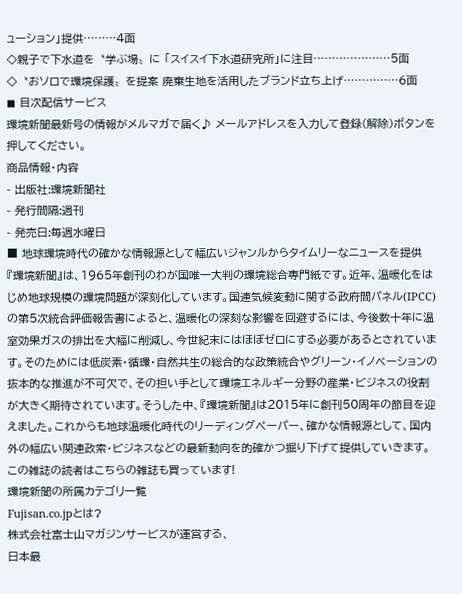ューション」提供………4面
◇親子で下水道を〝学ぶ場〟に 「スイスイ下水道研究所」に注目…………………5面
◇〝おソロで環境保護〟を提案 廃棄生地を活用したブランド立ち上げ……………6面
◼ 目次配信サービス
環境新聞最新号の情報がメルマガで届く♪ メールアドレスを入力して登録(解除)ボタンを押してください。
商品情報・内容
- 出版社:環境新聞社
- 発行間隔:週刊
- 発売日:毎週水曜日
■ 地球環境時代の確かな情報源として幅広いジャンルからタイムリーなニュースを提供
『環境新聞』は、1965年創刊のわが国唯一大判の環境総合専門紙です。近年、温暖化をはじめ地球規模の環境問題が深刻化しています。国連気候変動に関する政府間パネル(IPCC)の第5次統合評価報告書によると、温暖化の深刻な影響を回避するには、今後数十年に温室効果ガスの排出を大幅に削減し、今世紀末にはほぼゼロにする必要があるとされています。そのためには低炭素・循環・自然共生の総合的な政策統合やグリーン・イノベーションの抜本的な推進が不可欠で、その担い手として環境エネルギー分野の産業・ビジネスの役割が大きく期待されています。そうした中、『環境新聞』は2015年に創刊50周年の節目を迎えました。これからも地球温暖化時代のリーディングペーパー、確かな情報源として、国内外の幅広い関連政索・ビジネスなどの最新動向を的確かつ掘り下げて提供していきます。
この雑誌の読者はこちらの雑誌も買っています!
環境新聞の所属カテゴリ一覧
Fujisan.co.jpとは?
株式会社富士山マガジンサービスが運営する、
日本最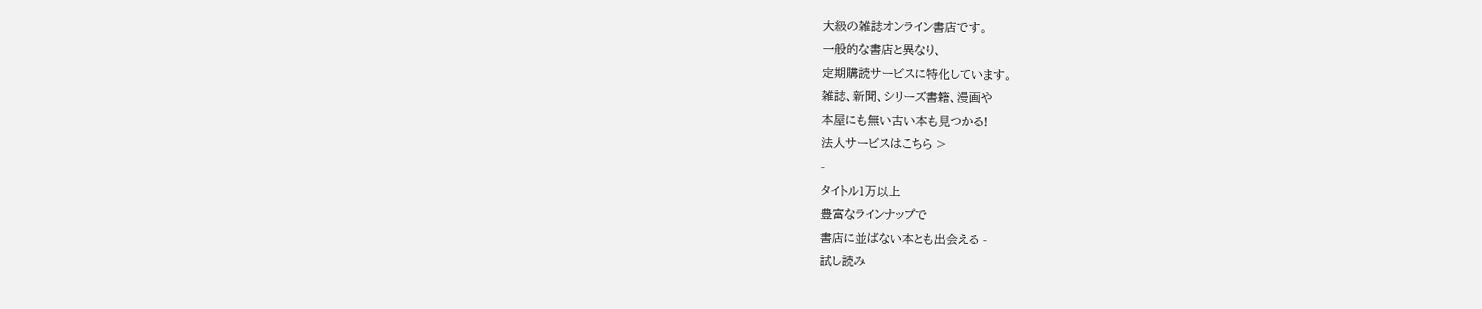大級の雑誌オンライン書店です。
一般的な書店と異なり、
定期購読サービスに特化しています。
雑誌、新聞、シリーズ書籍、漫画や
本屋にも無い古い本も見つかる!
法人サービスはこちら >
-
タイトル1万以上
豊富なラインナップで
書店に並ばない本とも出会える -
試し読み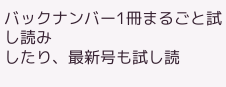バックナンバー1冊まるごと試し読み
したり、最新号も試し読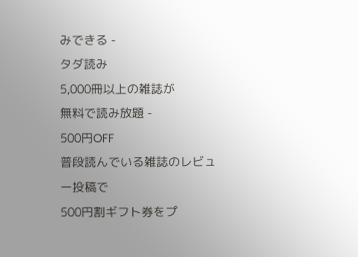みできる -
タダ読み
5,000冊以上の雑誌が
無料で読み放題 -
500円OFF
普段読んでいる雑誌のレビュー投稿で
500円割ギフト券をプ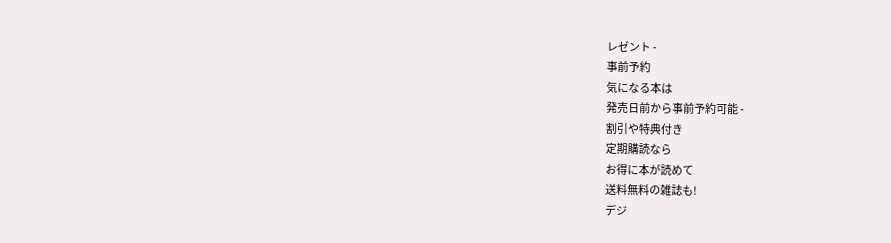レゼント -
事前予約
気になる本は
発売日前から事前予約可能 -
割引や特典付き
定期購読なら
お得に本が読めて
送料無料の雑誌も!
デジ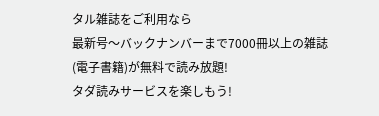タル雑誌をご利用なら
最新号〜バックナンバーまで7000冊以上の雑誌
(電子書籍)が無料で読み放題!
タダ読みサービスを楽しもう!